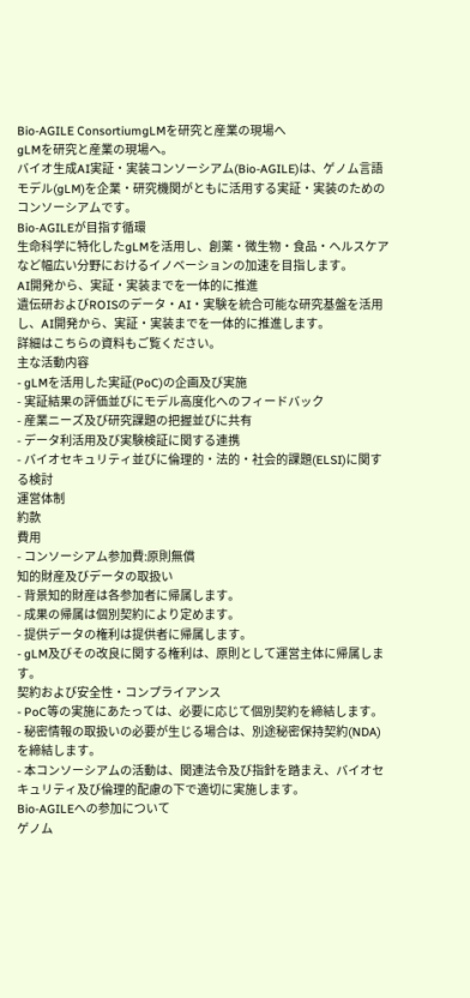Bio-AGILE ConsortiumgLMを研究と産業の現場へ
gLMを研究と産業の現場へ。
バイオ生成AI実証・実装コンソーシアム(Bio-AGILE)は、ゲノム言語モデル(gLM)を企業・研究機関がともに活用する実証・実装のためのコンソーシアムです。
Bio-AGILEが目指す循環
生命科学に特化したgLMを活用し、創薬・微生物・食品・ヘルスケアなど幅広い分野におけるイノベーションの加速を目指します。
AI開発から、実証・実装までを一体的に推進
遺伝研およびROISのデータ・AI・実験を統合可能な研究基盤を活用し、AI開発から、実証・実装までを一体的に推進します。
詳細はこちらの資料もご覧ください。
主な活動内容
- gLMを活用した実証(PoC)の企画及び実施
- 実証結果の評価並びにモデル高度化へのフィードバック
- 産業ニーズ及び研究課題の把握並びに共有
- データ利活用及び実験検証に関する連携
- バイオセキュリティ並びに倫理的・法的・社会的課題(ELSI)に関する検討
運営体制
約款
費用
- コンソーシアム参加費:原則無償
知的財産及びデータの取扱い
- 背景知的財産は各参加者に帰属します。
- 成果の帰属は個別契約により定めます。
- 提供データの権利は提供者に帰属します。
- gLM及びその改良に関する権利は、原則として運営主体に帰属します。
契約および安全性・コンプライアンス
- PoC等の実施にあたっては、必要に応じて個別契約を締結します。
- 秘密情報の取扱いの必要が生じる場合は、別途秘密保持契約(NDA)を締結します。
- 本コンソーシアムの活動は、関連法令及び指針を踏まえ、バイオセキュリティ及び倫理的配慮の下で適切に実施します。
Bio-AGILEへの参加について
ゲノム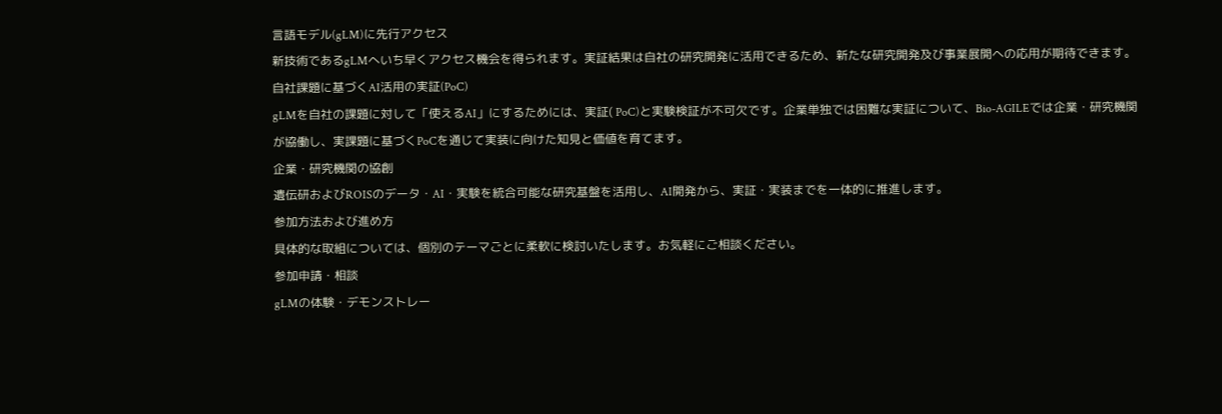言語モデル(gLM)に先行アクセス
新技術であるgLMへいち早くアクセス機会を得られます。実証結果は自社の研究開発に活用できるため、新たな研究開発及び事業展開への応用が期待できます。
自社課題に基づくAI活用の実証(PoC)
gLMを自社の課題に対して「使えるAI」にするためには、実証( PoC)と実験検証が不可欠です。企業単独では困難な実証について、Bio-AGILEでは企業・研究機関が協働し、実課題に基づくPoCを通じて実装に向けた知見と価値を育てます。
企業・研究機関の協創
遺伝研およびROISのデータ・AI・実験を統合可能な研究基盤を活用し、AI開発から、実証・実装までを一体的に推進します。
参加方法および進め方
具体的な取組については、個別のテーマごとに柔軟に検討いたします。お気軽にご相談ください。
参加申請・相談
gLMの体験・デモンストレー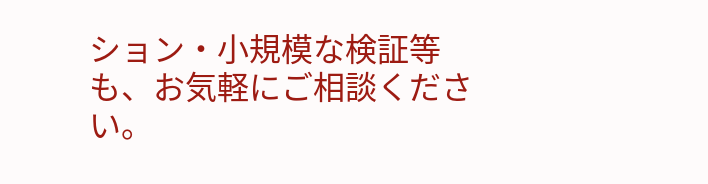ション・小規模な検証等も、お気軽にご相談ください。